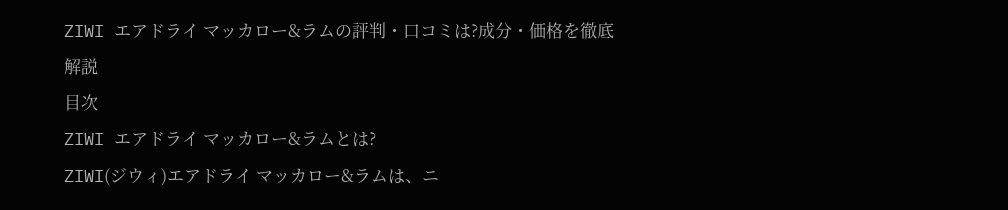ZIWI エアドライ マッカロー&ラムの評判・口コミは?成分・価格を徹底解説
目次
ZIWI エアドライ マッカロー&ラムとは?
ZIWI(ジウィ)エアドライ マッカロー&ラムは、ニ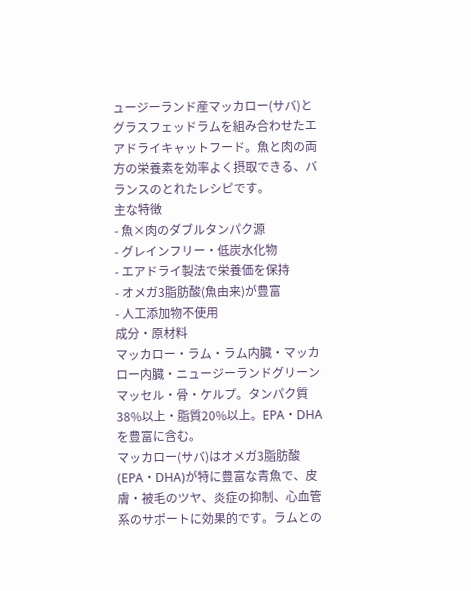ュージーランド産マッカロー(サバ)とグラスフェッドラムを組み合わせたエアドライキャットフード。魚と肉の両方の栄養素を効率よく摂取できる、バランスのとれたレシピです。
主な特徴
- 魚×肉のダブルタンパク源
- グレインフリー・低炭水化物
- エアドライ製法で栄養価を保持
- オメガ3脂肪酸(魚由来)が豊富
- 人工添加物不使用
成分・原材料
マッカロー・ラム・ラム内臓・マッカロー内臓・ニュージーランドグリーンマッセル・骨・ケルプ。タンパク質38%以上・脂質20%以上。EPA・DHAを豊富に含む。
マッカロー(サバ)はオメガ3脂肪酸(EPA・DHA)が特に豊富な青魚で、皮膚・被毛のツヤ、炎症の抑制、心血管系のサポートに効果的です。ラムとの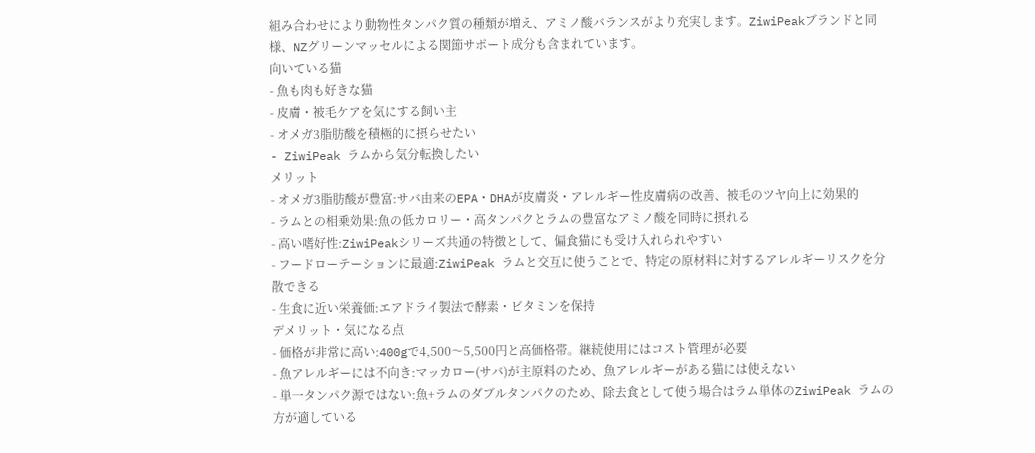組み合わせにより動物性タンパク質の種類が増え、アミノ酸バランスがより充実します。ZiwiPeakブランドと同様、NZグリーンマッセルによる関節サポート成分も含まれています。
向いている猫
- 魚も肉も好きな猫
- 皮膚・被毛ケアを気にする飼い主
- オメガ3脂肪酸を積極的に摂らせたい
- ZiwiPeak ラムから気分転換したい
メリット
- オメガ3脂肪酸が豊富:サバ由来のEPA・DHAが皮膚炎・アレルギー性皮膚病の改善、被毛のツヤ向上に効果的
- ラムとの相乗効果:魚の低カロリー・高タンパクとラムの豊富なアミノ酸を同時に摂れる
- 高い嗜好性:ZiwiPeakシリーズ共通の特徴として、偏食猫にも受け入れられやすい
- フードローテーションに最適:ZiwiPeak ラムと交互に使うことで、特定の原材料に対するアレルギーリスクを分散できる
- 生食に近い栄養価:エアドライ製法で酵素・ビタミンを保持
デメリット・気になる点
- 価格が非常に高い:400gで4,500〜5,500円と高価格帯。継続使用にはコスト管理が必要
- 魚アレルギーには不向き:マッカロー(サバ)が主原料のため、魚アレルギーがある猫には使えない
- 単一タンパク源ではない:魚+ラムのダブルタンパクのため、除去食として使う場合はラム単体のZiwiPeak ラムの方が適している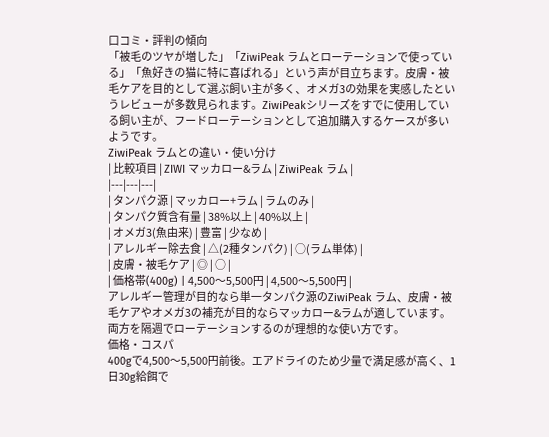口コミ・評判の傾向
「被毛のツヤが増した」「ZiwiPeak ラムとローテーションで使っている」「魚好きの猫に特に喜ばれる」という声が目立ちます。皮膚・被毛ケアを目的として選ぶ飼い主が多く、オメガ3の効果を実感したというレビューが多数見られます。ZiwiPeakシリーズをすでに使用している飼い主が、フードローテーションとして追加購入するケースが多いようです。
ZiwiPeak ラムとの違い・使い分け
| 比較項目 | ZIWI マッカロー&ラム | ZiwiPeak ラム |
|---|---|---|
| タンパク源 | マッカロー+ラム | ラムのみ |
| タンパク質含有量 | 38%以上 | 40%以上 |
| オメガ3(魚由来) | 豊富 | 少なめ |
| アレルギー除去食 | △(2種タンパク) | ○(ラム単体) |
| 皮膚・被毛ケア | ◎ | ○ |
| 価格帯(400g) | 4,500〜5,500円 | 4,500〜5,500円 |
アレルギー管理が目的なら単一タンパク源のZiwiPeak ラム、皮膚・被毛ケアやオメガ3の補充が目的ならマッカロー&ラムが適しています。両方を隔週でローテーションするのが理想的な使い方です。
価格・コスパ
400gで4,500〜5,500円前後。エアドライのため少量で満足感が高く、1日30g給餌で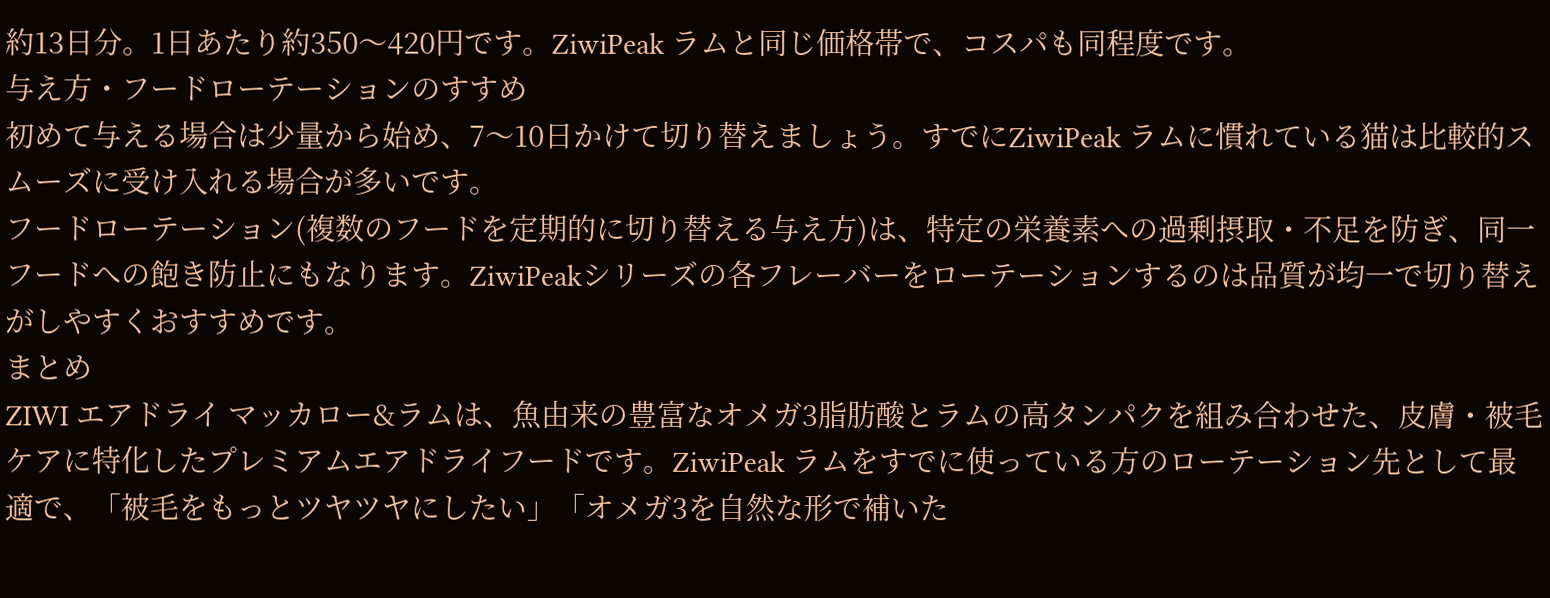約13日分。1日あたり約350〜420円です。ZiwiPeak ラムと同じ価格帯で、コスパも同程度です。
与え方・フードローテーションのすすめ
初めて与える場合は少量から始め、7〜10日かけて切り替えましょう。すでにZiwiPeak ラムに慣れている猫は比較的スムーズに受け入れる場合が多いです。
フードローテーション(複数のフードを定期的に切り替える与え方)は、特定の栄養素への過剰摂取・不足を防ぎ、同一フードへの飽き防止にもなります。ZiwiPeakシリーズの各フレーバーをローテーションするのは品質が均一で切り替えがしやすくおすすめです。
まとめ
ZIWI エアドライ マッカロー&ラムは、魚由来の豊富なオメガ3脂肪酸とラムの高タンパクを組み合わせた、皮膚・被毛ケアに特化したプレミアムエアドライフードです。ZiwiPeak ラムをすでに使っている方のローテーション先として最適で、「被毛をもっとツヤツヤにしたい」「オメガ3を自然な形で補いた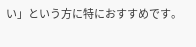い」という方に特におすすめです。